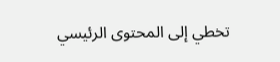تخطي إلى المحتوى الرئيسي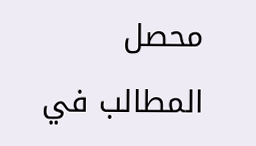محصل المطالب في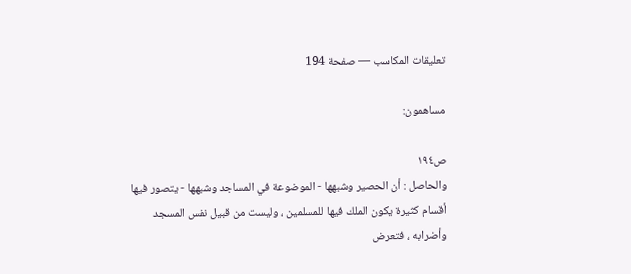تعليقات المكاسب — صفحة 194

مساهمون:

ص١٩٤
والحاصل : أن الحصير وشبهها - الموضوعة في المساجد وشبهها - يتصور فيها أقسام كثيرة يكون الملك فيها للمسلمين ، وليست من قبيل نفس المسجد وأضرابه ، فتعرض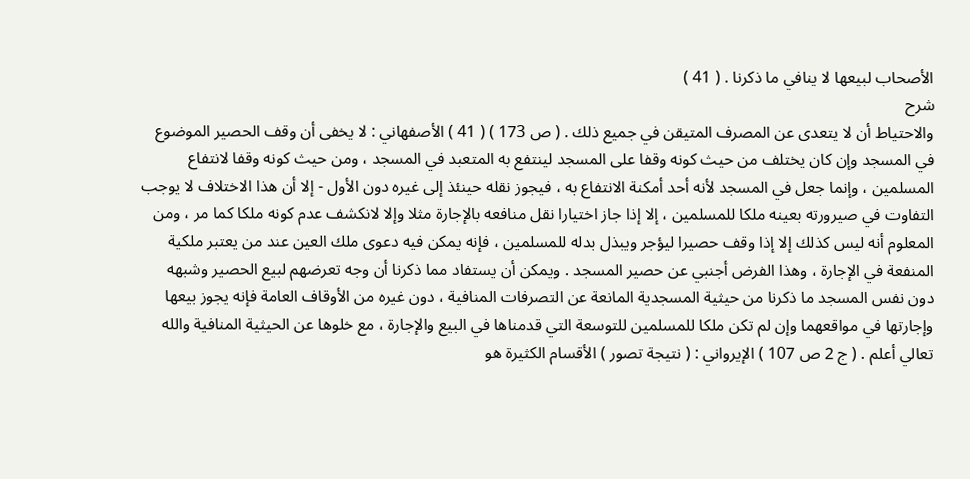الأصحاب لبيعها لا ينافي ما ذكرنا . ( 41 )
شرح
والاحتياط أن لا يتعدى عن المصرف المتيقن في جميع ذلك . ( ص 173 ) ( 41 ) الأصفهاني : لا يخفى أن وقف الحصير الموضوع في المسجد وإن كان يختلف من حيث كونه وقفا على المسجد لينتفع به المتعبد في المسجد ، ومن حيث كونه وقفا لانتفاع المسلمين ، وإنما جعل في المسجد لأنه أحد أمكنة الانتفاع به ، فيجوز نقله حينئذ إلى غيره دون الأول - إلا أن هذا الاختلاف لا يوجب التفاوت في صيرورته بعينه ملكا للمسلمين ، إلا إذا جاز اختيارا نقل منافعه بالإجارة مثلا وإلا لانكشف عدم كونه ملكا كما مر ، ومن المعلوم أنه ليس كذلك إلا إذا وقف حصيرا ليؤجر ويبذل بدله للمسلمين ، فإنه يمكن فيه دعوى ملك العين عند من يعتبر ملكية المنفعة في الإجارة ، وهذا الفرض أجنبي عن حصير المسجد . ويمكن أن يستفاد مما ذكرنا أن وجه تعرضهم لبيع الحصير وشبهه دون نفس المسجد ما ذكرنا من حيثية المسجدية المانعة عن التصرفات المنافية ، دون غيره من الأوقاف العامة فإنه يجوز بيعها وإجارتها في مواقعهما وإن لم تكن ملكا للمسلمين للتوسعة التي قدمناها في البيع والإجارة ، مع خلوها عن الحيثية المنافية والله تعالي أعلم . ( ج 2 ص 107 ) الإيرواني : ( نتيجة تصور ) الأقسام الكثيرة هو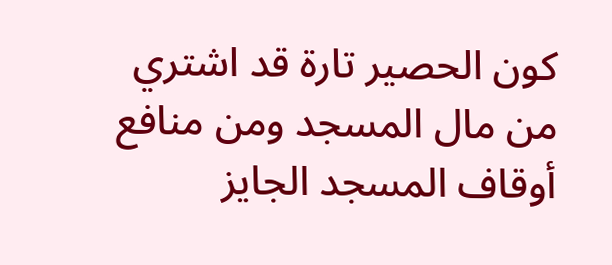كون الحصير تارة قد اشتري من مال المسجد ومن منافع أوقاف المسجد الجايز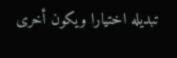تبديله اختيارا ويكون أخرى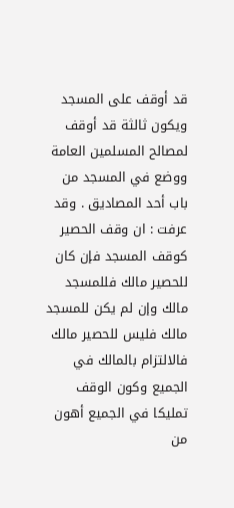قد أوقف على المسجد ويكون ثالثة قد أوقف لمصالح المسلمين العامة ووضع في المسجد من باب أحد المصاديق . وقد عرفت : ان وقف الحصير كوقف المسجد فإن كان للحصير مالك فللمسجد مالك وإن لم يكن للمسجد مالك فليس للحصير مالك فالالتزام بالمالك في الجميع وكون الوقف تمليكا في الجميع أهون من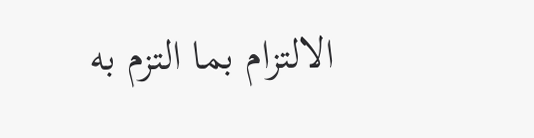الالتزام بما التزم به